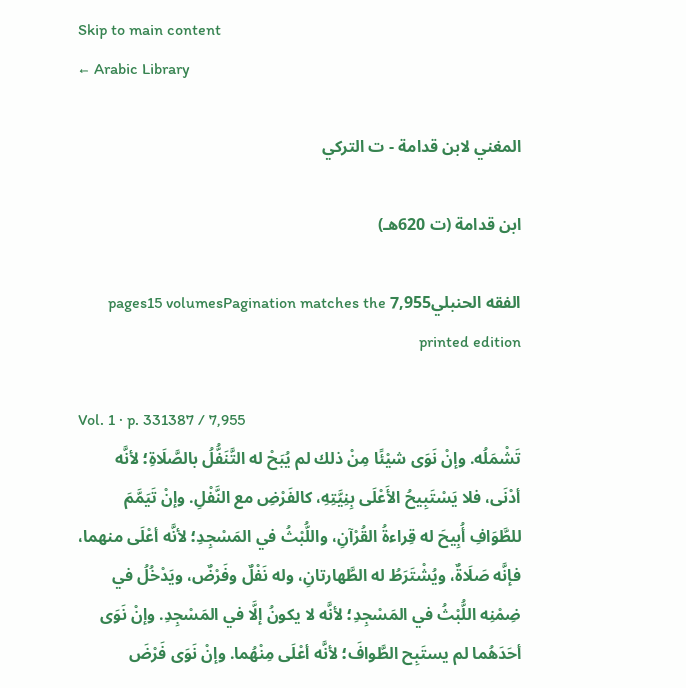Skip to main content
← Arabic Library

المغني لابن قدامة - ت التركي

ابن قدامة (ت 620هـ)

الفقه الحنبلي7,955 pages15 volumesPagination matches the printed edition

Vol. 1 · p. 331387 / 7,955
تَشْمَلُه. وإنْ نَوَى شيْئًا مِنْ ذلك لم يُبَحْ له التَّنَفُّلُ بالصَّلَاةِ؛ لأنَّه أدْنَى، فلا يَسْتَبِيحُ الأَعْلَى بِنِيَّتِهِ، كالفَرْضِ مع النَّفْلِ. وإنْ تَيَمَّمَ للطَّوَافِ أُبِيحَ له قِراءةُ القُرْآنِ، واللُّبْثُ في المَسْجِدِ؛ لأنَّه أعْلَى منهما، فإنَّه صَلَاةٌ، ويُشْتَرَطُ له الطَّهارتانِ، وله نَفْلٌ وفَرْضٌ، ويَدْخُلُ في ضِمْنِه اللُّبْثُ في المَسْجِدِ؛ لأنَّه لا يكونُ إلَّا في المَسْجِدِ. وإنْ نَوَى أحَدَهُما لم يستَبِح الطَّوافَ؛ لأنَّه أعْلَى مِنْهُما. وإنْ نَوَى فَرْضَ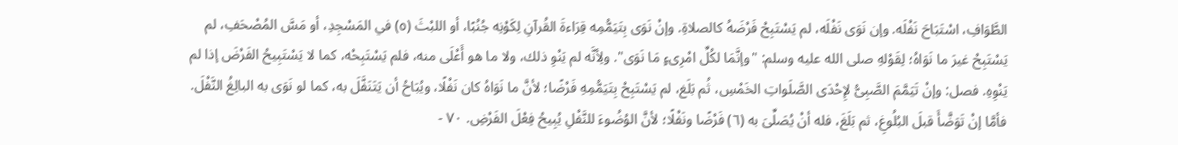الطَّوَافِ، اسْتَبَاحَ نَفْلَه. وإن نَوَى نَفْلَه، لم يَسْتَبِحْ فَرْضَهُ كالصلاةِ. وإنْ نَوَى بِتَيَمُّمِه قِرَاءةَ القُرآنِ لِكَوْنِه جُنُبًا، أو اللبْثَ (٥) في المَسْجِدِ، أو مَسَّ المُصْحَفِ، لم يَسْتَبِحْ غيرَ ما نَوَاهُ؛ لِقَوْلهِ صلى الله عليه وسلم: "وإنَّمَا لكُلِّ امْرِىءٍ مَا نَوَى". ولِأنَّه لم يَنْوِ ذلك، ولا ما هو أَعْلَى منه، فلم يَسْتَبِحْه، كما لا يَسْتَبِيحُ الفَرْضَ إذا لم يَنْوِهِ. فصل: وإنْ تَيَمَّمَ الصَّبِىُّ لإِحْدَى الصَّلَواتِ الخَمْسِ، ثُم بَلَغ، لم يَسْتَبِحْ بِتَيَمُّمِهِ فَرْضًا؛ لأنَّ ما نَوَاهُ كان نَفْلًا، ويُبَاحُ أن يَتَنَفَّلَ به، كما لو نَوَى به البالِغُ النَّفْلَ. فأمَّا إنْ تَوَضَّأَ قبلَ البُلُوغِ، ثم بَلَغَ، فله أنْ يُصَلِّىَ به (٦) فَرْضًا ونَفْلًا؛ لأنَّ الوُضُوءَ للنَّفْلِ يُبِيحُ فِعْلَ الفَرْضِ. ٧٠ -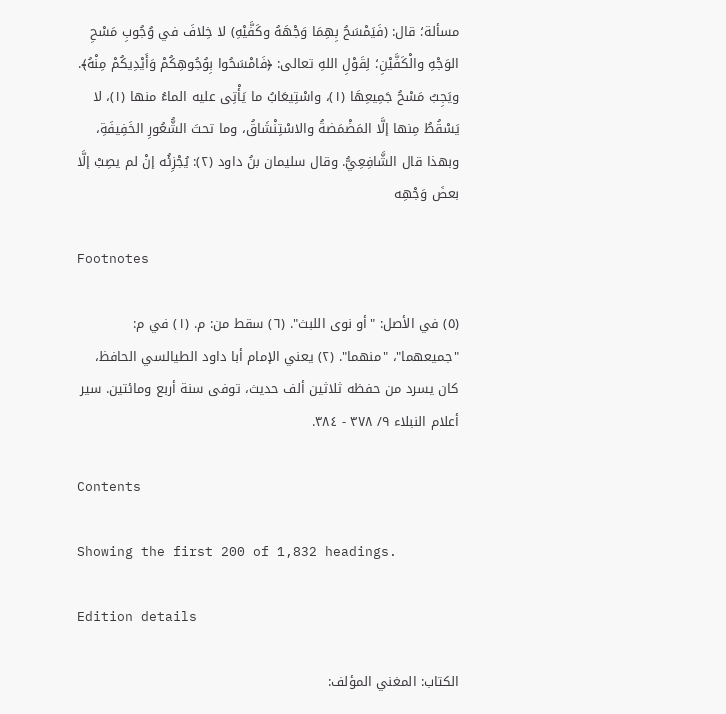مسألة؛ قال: (فَيَمْسَحُ بِهِمَا وَجْهَهُ وكَفَّيْهِ) لا خِلافَ في وُجُوبِ مَسْحِ الوَجْهِ والْكَفَّيْنِ؛ لِقَوْلِ اللهِ تعالى: ﴿فَامْسَحُوا بِوُجُوهِكُمْ وَأَيْدِيكُمْ مِنْهُ﴾. ويَجِبُ مَسْحُ جَمِيعِهَا (١)، واسْتِيعَابُ ما يَأْتِى عليه الماءُ منها (١)، لا يَسْقُطُ مِنها إلَّا المَضْمَضةُ والاسْتِنْشَاقُ، وما تحتَ الشُّعُورِ الخَفِيفَةِ، وبهذا قال الشَّافِعِيُّ. وقال سليمان بنُ داود (٢): يُجْزِئُه إنْ لم يصِبْ إلَّا بعضَ وَجْهِه

Footnotes

(٥) في الأصل: "أو نوى اللبث". (٦) سقط من: م. (١) في م: "جميعهما"، "منهما". (٢) يعني الإمام أبا داود الطيالسي الحافظ، كان يسرد من حفظه ثلاثين ألف حديث، توفى سنة أربع ومائتين. سير أعلام النبلاء ٩/ ٣٧٨ - ٣٨٤.

Contents

Showing the first 200 of 1,832 headings.

Edition details

الكتاب: المغني المؤلف: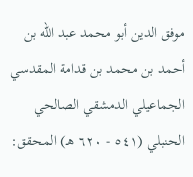موفق الدين أبو محمد عبد الله بن أحمد بن محمد بن قدامة المقدسي الجماعيلي الدمشقي الصالحي الحنبلي (٥٤١ - ٦٢٠ هـ) المحقق: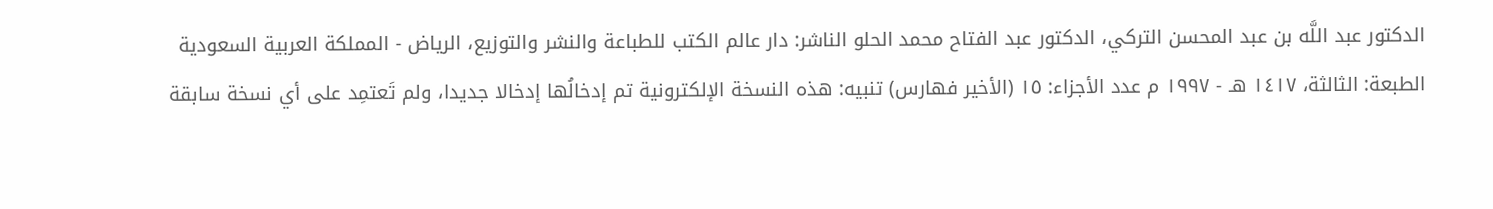الدكتور عبد اللَّه بن عبد المحسن التركي، الدكتور عبد الفتاح محمد الحلو الناشر: دار عالم الكتب للطباعة والنشر والتوزيع، الرياض - المملكة العربية السعودية الطبعة: الثالثة، ١٤١٧ هـ - ١٩٩٧ م عدد الأجزاء: ١٥ (الأخير فهارس) تنبيه: هذه النسخة الإلكترونية تم إدخالُها إدخالا جديدا، ولم تَعتمِد على أي نسخة سابقة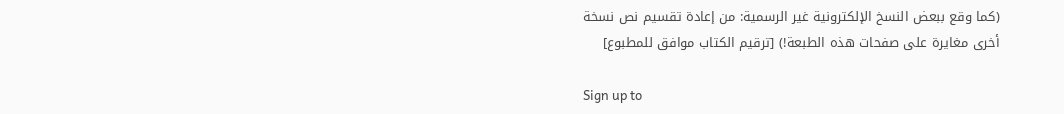(كما وقع ببعض النسخ الإلكترونية غير الرسمية: من إعادة تقسيم نص نسخة أخرى مغايرة على صفحات هذه الطبعة!) [ترقيم الكتاب موافق للمطبوع]

Sign up to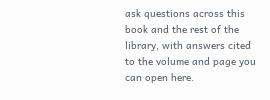ask questions across this book and the rest of the library, with answers cited to the volume and page you can open here.